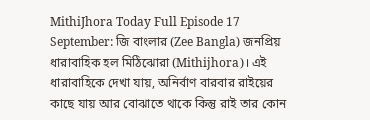MithiJhora Today Full Episode 17 September: জি বাংলার (Zee Bangla) জনপ্রিয় ধারাবাহিক হল মিঠিঝোরা (Mithijhora)। এই ধারাবাহিকে দেখা যায়, অনির্বাণ বারবার রাইয়ের কাছে যায় আর বোঝাতে থাকে কিন্তু রাই তার কোন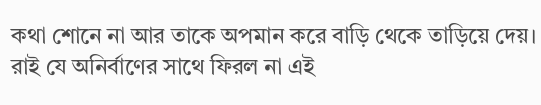কথা শোনে না আর তাকে অপমান করে বাড়ি থেকে তাড়িয়ে দেয়। রাই যে অনির্বাণের সাথে ফিরল না এই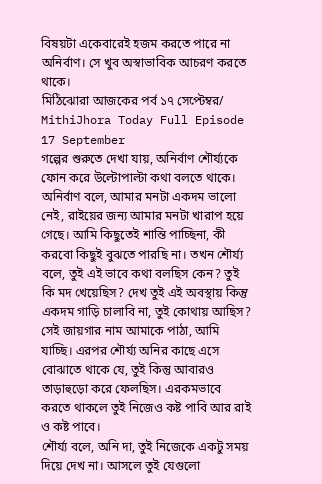বিষয়টা একেবারেই হজম করতে পারে না অনির্বাণ। সে খুব অস্বাভাবিক আচরণ করতে থাকে।
মিঠিঝোরা আজকের পর্ব ১৭ সেপ্টেম্বর/ MithiJhora Today Full Episode 17 September
গল্পের শুরুতে দেখা যায়, অনির্বাণ শৌর্য্যকে ফোন করে উল্টোপাল্টা কথা বলতে থাকে। অনির্বাণ বলে, আমার মনটা একদম ভালো নেই, রাইয়ের জন্য আমার মনটা খারাপ হয়ে গেছে। আমি কিছুতেই শান্তি পাচ্ছিনা, কী করবো কিছুই বুঝতে পারছি না। তখন শৌর্য্য বলে, তুই এই ভাবে কথা বলছিস কেন? তুই কি মদ খেয়েছিস? দেখ তুই এই অবস্থায় কিন্তু একদম গাড়ি চালাবি না, তুই কোথায় আছিস? সেই জায়গার নাম আমাকে পাঠা, আমি যাচ্ছি। এরপর শৌর্য্য অনির কাছে এসে বোঝাতে থাকে যে, তুই কিন্তু আবারও তাড়াহুড়ো করে ফেলছিস। এরকমভাবে করতে থাকলে তুই নিজেও কষ্ট পাবি আর রাই ও কষ্ট পাবে।
শৌর্য্য বলে, অনি দা, তুই নিজেকে একটু সময় দিয়ে দেখ না। আসলে তুই যেগুলো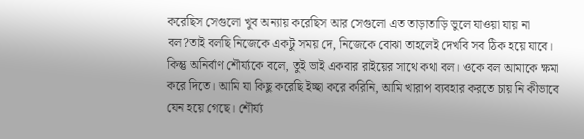করেছিস সেগুলো খুব অন্যায় করেছিস আর সেগুলো এত তাড়াতাড়ি ভুলে যাওয়া যায় না বল?তাই বলছি নিজেকে একটু সময় দে, নিজেকে বোঝা তাহলেই দেখবি সব ঠিক হয়ে যাবে। কিন্তু অনির্বাণ শৌর্য্যকে বলে, তুই ভাই একবার রাইয়ের সাথে কথা বল। ওকে বল আমাকে ক্ষমা করে দিতে। আমি যা কিছু করেছি ইচ্ছা করে করিনি, আমি খারাপ ব্যবহার করতে চায় নি কীভাবে যেন হয়ে গেছে। শৌর্য্য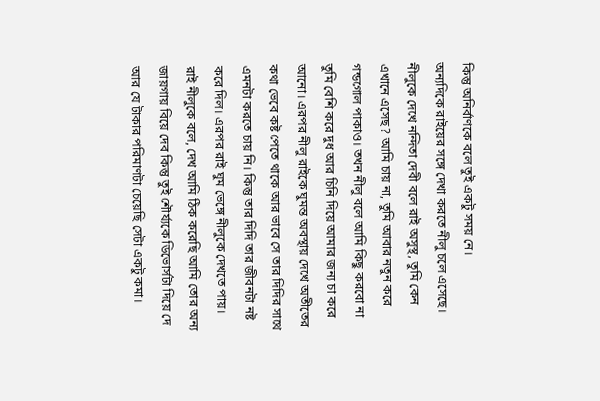কিন্তু অনির্বাণকে বলে তুই একটু সময় নে।
অন্যদিকে রাইয়ের সঙ্গে দেখা করতে নীলু চলে এসেছে। নীলুকে দেখে নন্দিতা দেবী বলে রাই অসুস্থ, তুমি কেন এখানে এসেছ? আমি চায় না, তুমি আবার নতুন করে গন্ডগোল পাকাও। তখন নীলু বলে আমি কিছু করবো না তুমি বেশি করে দুধ আর চিনি দিয়ে আমার জন্য চা করে আনো। এরপর নীলু রাইকে ঘুমন্ত অবস্থায় দেখে অতীতের কথা ভেবে কষ্ট পেতে থাকে আর ভাবে সে তার দিদির সাথে এমনটা করতে চায় নি। কিন্তু তার দিদি তার জীবনটা নষ্ট করে দিল। এরপর রাই ঘুম ভেঙ্গে নীলুকে দেখতে পায়।
রাই নীলুকে বলে, দেখ আমি ঠিক করেছি আমি তোর অন্য জায়গায় বিয়ে দেব কিন্তু তুই শৌর্য্যকে ডিভোর্সটা দিয়ে দে আর যে টাকার পরিমাণটা চেয়েছি সেটা একটু কমা।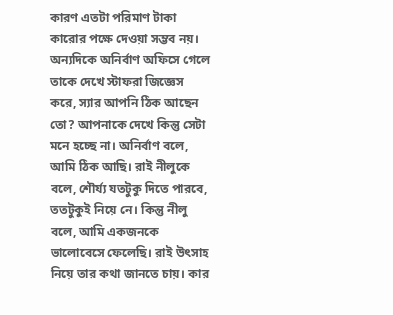কারণ এতটা পরিমাণ টাকা কারোর পক্ষে দেওয়া সম্ভব নয়। অন্যদিকে অনির্বাণ অফিসে গেলে তাকে দেখে স্টাফরা জিজ্ঞেস করে, স্যার আপনি ঠিক আছেন তো? আপনাকে দেখে কিন্তু সেটা মনে হচ্ছে না। অনির্বাণ বলে, আমি ঠিক আছি। রাই নীলুকে বলে, শৌর্য্য যতটুকু দিতে পারবে, ততটুকুই নিয়ে নে। কিন্তু নীলু বলে, আমি একজনকে ভালোবেসে ফেলেছি। রাই উৎসাহ নিয়ে তার কথা জানতে চায়। কার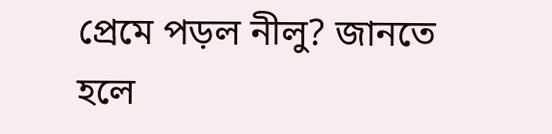প্রেমে পড়ল নীলু? জানতে হলে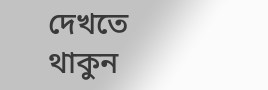দেখতে থাকুন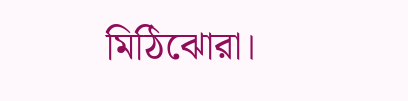মিঠিঝোরা।